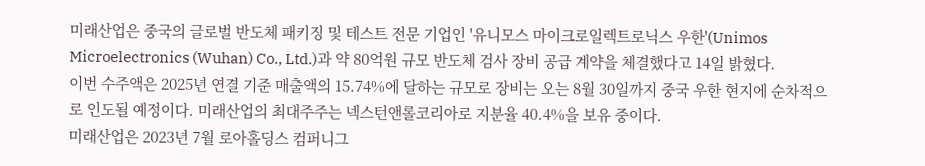미래산업은 중국의 글로벌 반도체 패키징 및 테스트 전문 기업인 '유니모스 마이크로일렉트로닉스 우한'(Unimos Microelectronics (Wuhan) Co., Ltd.)과 약 80억원 규모 반도체 검사 장비 공급 계약을 체결했다고 14일 밝혔다.
이번 수주액은 2025년 연결 기준 매출액의 15.74%에 달하는 규모로 장비는 오는 8월 30일까지 중국 우한 현지에 순차적으로 인도될 예정이다. 미래산업의 최대주주는 넥스턴앤롤코리아로 지분율 40.4%을 보유 중이다.
미래산업은 2023년 7월 로아홀딩스 컴퍼니그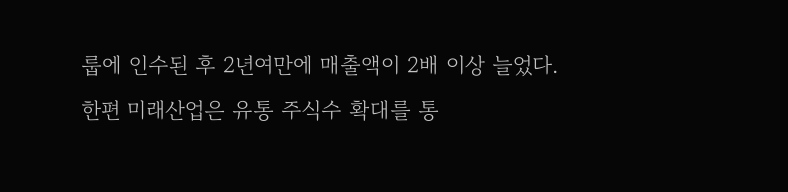룹에 인수된 후 2년여만에 매출액이 2배 이상 늘었다.
한편 미래산업은 유통 주식수 확대를 통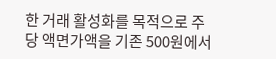한 거래 활성화를 목적으로 주당 액면가액을 기존 500원에서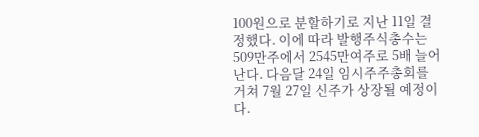100원으로 분할하기로 지난 11일 결정했다. 이에 따라 발행주식총수는 509만주에서 2545만여주로 5배 늘어난다. 다음달 24일 임시주주총회를 거쳐 7월 27일 신주가 상장될 예정이다.